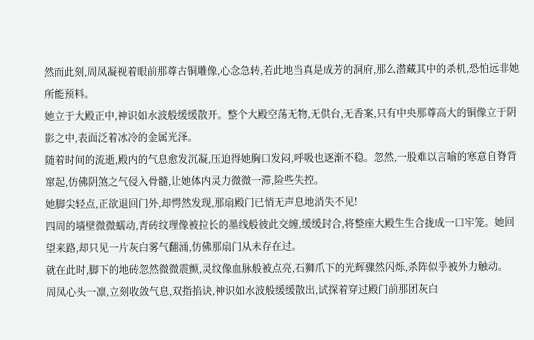然而此刻,周凤凝视着眼前那尊古铜雕像,心念急转,若此地当真是成芳的洞府,那么潜藏其中的杀机,恐怕远非她所能预料。
她立于大殿正中,神识如水波般缓缓散开。整个大殿空荡无物,无供台,无香案,只有中央那尊高大的铜像立于阴影之中,表面泛着冰冷的金属光泽。
随着时间的流逝,殿内的气息愈发沉凝,压迫得她胸口发闷,呼吸也逐渐不稳。忽然,一股难以言喻的寒意自脊背窜起,仿佛阴煞之气侵入骨髓,让她体内灵力微微一滞,险些失控。
她脚尖轻点,正欲退回门外,却愕然发现,那扇殿门已悄无声息地消失不见!
四周的墙壁微微蠕动,青砖纹理像被拉长的墨线般彼此交缠,缓缓封合,将整座大殿生生合拢成一口牢笼。她回望来路,却只见一片灰白雾气翻涌,仿佛那扇门从未存在过。
就在此时,脚下的地砖忽然微微震颤,灵纹像血脉般被点亮,石狮爪下的光辉骤然闪烁,杀阵似乎被外力触动。
周凤心头一凛,立刻收敛气息,双指掐诀,神识如水波般缓缓散出,试探着穿过殿门前那团灰白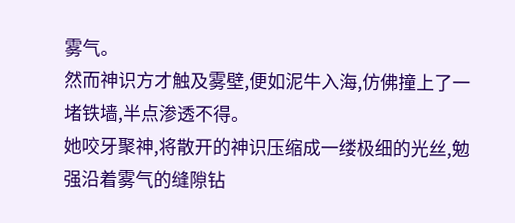雾气。
然而神识方才触及雾壁,便如泥牛入海,仿佛撞上了一堵铁墙,半点渗透不得。
她咬牙聚神,将散开的神识压缩成一缕极细的光丝,勉强沿着雾气的缝隙钻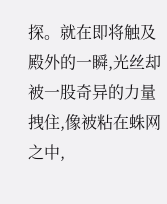探。就在即将触及殿外的一瞬,光丝却被一股奇异的力量拽住,像被粘在蛛网之中,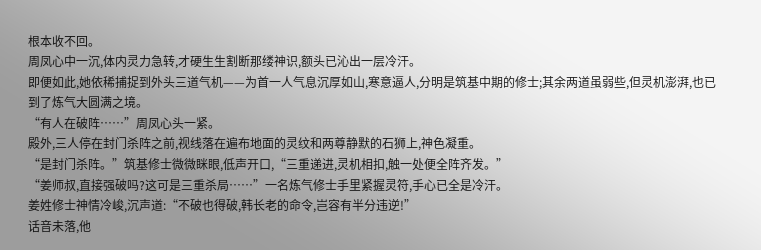根本收不回。
周凤心中一沉,体内灵力急转,才硬生生割断那缕神识,额头已沁出一层冷汗。
即便如此,她依稀捕捉到外头三道气机——为首一人气息沉厚如山,寒意逼人,分明是筑基中期的修士;其余两道虽弱些,但灵机澎湃,也已到了炼气大圆满之境。
“有人在破阵……”周凤心头一紧。
殿外,三人停在封门杀阵之前,视线落在遍布地面的灵纹和两尊静默的石狮上,神色凝重。
“是封门杀阵。”筑基修士微微眯眼,低声开口,“三重递进,灵机相扣,触一处便全阵齐发。”
“姜师叔,直接强破吗?这可是三重杀局……”一名炼气修士手里紧握灵符,手心已全是冷汗。
姜姓修士神情冷峻,沉声道:“不破也得破,韩长老的命令,岂容有半分违逆!”
话音未落,他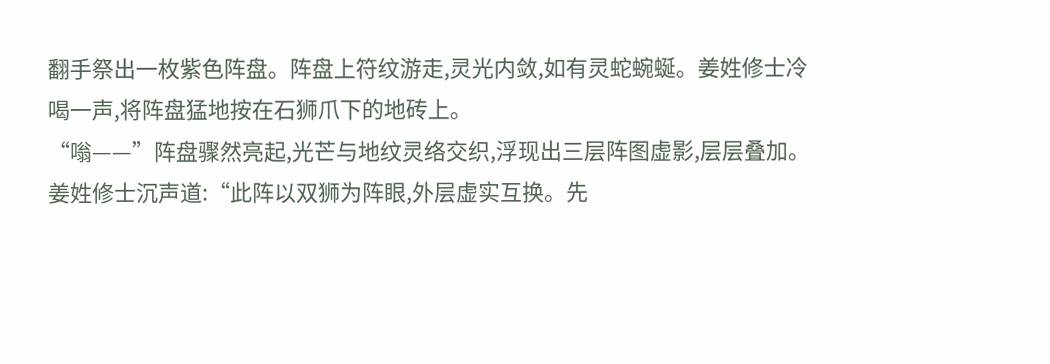翻手祭出一枚紫色阵盘。阵盘上符纹游走,灵光内敛,如有灵蛇蜿蜒。姜姓修士冷喝一声,将阵盘猛地按在石狮爪下的地砖上。
“嗡——”阵盘骤然亮起,光芒与地纹灵络交织,浮现出三层阵图虚影,层层叠加。
姜姓修士沉声道:“此阵以双狮为阵眼,外层虚实互换。先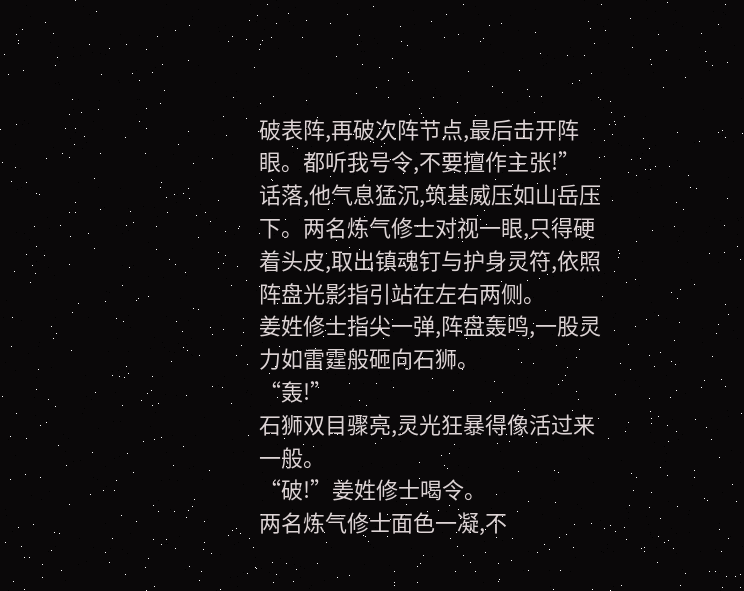破表阵,再破次阵节点,最后击开阵眼。都听我号令,不要擅作主张!”
话落,他气息猛沉,筑基威压如山岳压下。两名炼气修士对视一眼,只得硬着头皮,取出镇魂钉与护身灵符,依照阵盘光影指引站在左右两侧。
姜姓修士指尖一弹,阵盘轰鸣,一股灵力如雷霆般砸向石狮。
“轰!”
石狮双目骤亮,灵光狂暴得像活过来一般。
“破!”姜姓修士喝令。
两名炼气修士面色一凝,不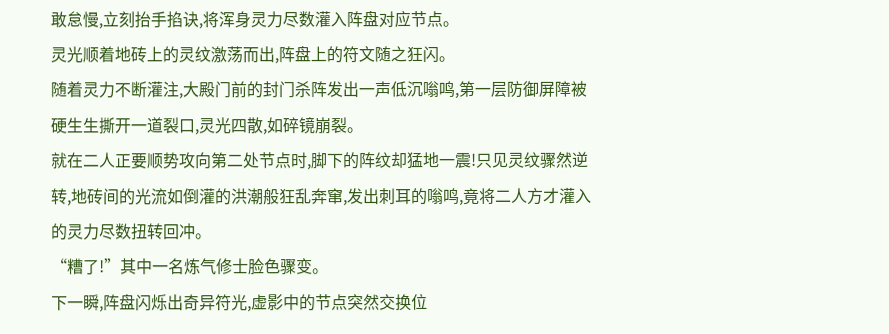敢怠慢,立刻抬手掐诀,将浑身灵力尽数灌入阵盘对应节点。
灵光顺着地砖上的灵纹激荡而出,阵盘上的符文随之狂闪。
随着灵力不断灌注,大殿门前的封门杀阵发出一声低沉嗡鸣,第一层防御屏障被硬生生撕开一道裂口,灵光四散,如碎镜崩裂。
就在二人正要顺势攻向第二处节点时,脚下的阵纹却猛地一震!只见灵纹骤然逆转,地砖间的光流如倒灌的洪潮般狂乱奔窜,发出刺耳的嗡鸣,竟将二人方才灌入的灵力尽数扭转回冲。
“糟了!”其中一名炼气修士脸色骤变。
下一瞬,阵盘闪烁出奇异符光,虚影中的节点突然交换位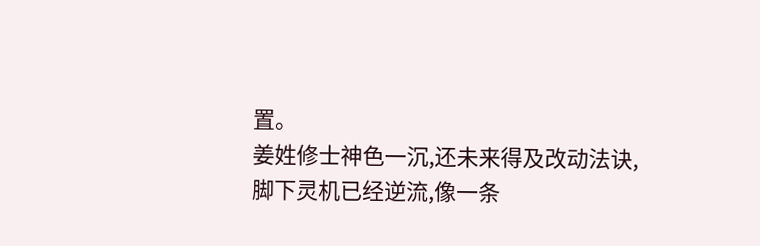置。
姜姓修士神色一沉,还未来得及改动法诀,脚下灵机已经逆流,像一条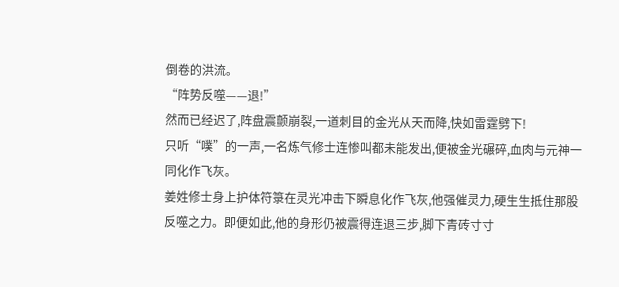倒卷的洪流。
“阵势反噬——退!”
然而已经迟了,阵盘震颤崩裂,一道刺目的金光从天而降,快如雷霆劈下!
只听“噗”的一声,一名炼气修士连惨叫都未能发出,便被金光碾碎,血肉与元神一同化作飞灰。
姜姓修士身上护体符箓在灵光冲击下瞬息化作飞灰,他强催灵力,硬生生抵住那股反噬之力。即便如此,他的身形仍被震得连退三步,脚下青砖寸寸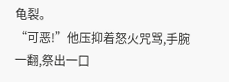龟裂。
“可恶!”他压抑着怒火咒骂,手腕一翻,祭出一口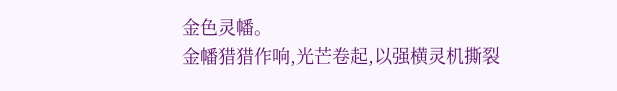金色灵幡。
金幡猎猎作响,光芒卷起,以强横灵机撕裂